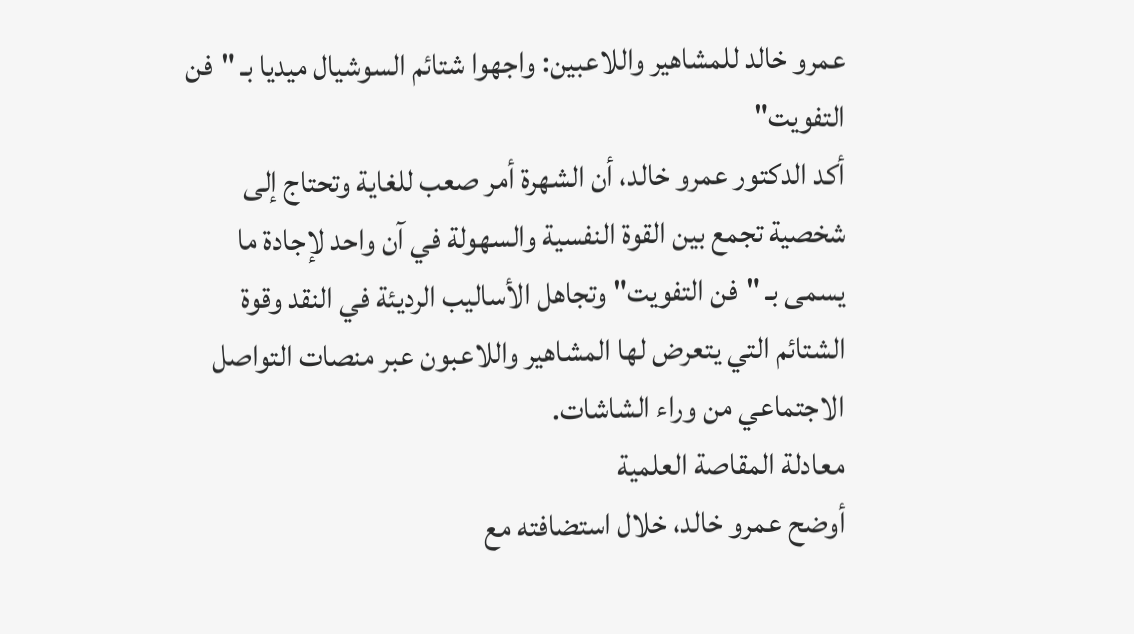عمرو خالد للمشاهير واللاعبين: واجهوا شتائم السوشيال ميديا بـ "فن التفويت"
أكد الدكتور عمرو خالد، أن الشهرة أمر صعب للغاية وتحتاج إلى شخصية تجمع بين القوة النفسية والسهولة في آن واحد لإجادة ما يسمى بـ "فن التفويت" وتجاهل الأساليب الرديئة في النقد وقوة الشتائم التي يتعرض لها المشاهير واللاعبون عبر منصات التواصل الاجتماعي من وراء الشاشات.
معادلة المقاصة العلمية
أوضح عمرو خالد، خلال استضافته مع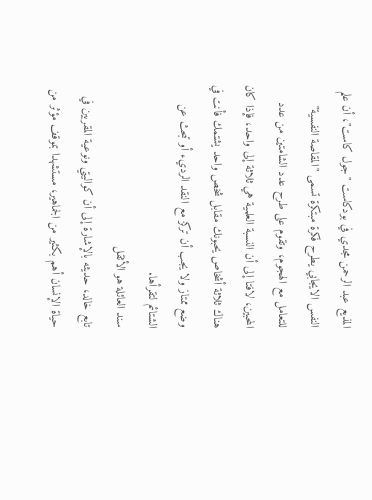المذيع عبد الرحمن مجدي في بودكاست "جول كاست"، أن علم النفس الايجابي يطرح فكرة مبتكرة تسمى "المقاصة النفسية" للتعامل مع الهجوم، وتقوم على طرح عدد الشامتين من عدد المحبين، لافتا إلى أن النسبة العلمية هي ثلاثة إلى واحد، فإذا كان هناك ثلاثة أشخاص يحبونك مقابل شخص واحد يشتمك فأنت في وضع ممتاز ولا يجب أن تركز مع النقد الرديء أو تبحث عن الشتائم لتقرأها.
سند العائلة هو الأثقل
تابع خالد، حديثه بالإشارة إلى أن كواليتي ونوعية المقربين في حياة الإنسان أهم بكثير من الجماهير، مستشهدا بموقف مؤثر من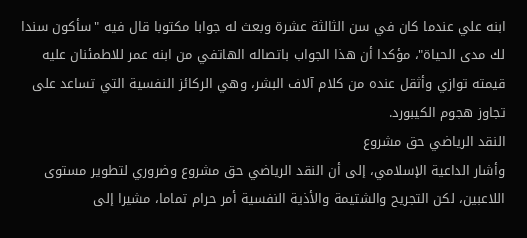ابنه علي عندما كان في سن الثالثة عشرة وبعث له جوابا مكتوبا قال فيه "سأكون سندا لك مدى الحياة"، مؤكدا أن هذا الجواب باتصاله الهاتفي من ابنه عمر للاطمئنان عليه قيمته توازي وأثقل عنده من كلام آلاف البشر، وهي الركائز النفسية التي تساعد على تجاوز هجوم الكيبورد.
النقد الرياضي حق مشروع
وأشار الداعية الإسلامي، إلى أن النقد الرياضي حق مشروع وضروري لتطوير مستوى اللاعبين، لكن التجريح والشتيمة والأذية النفسية أمر حرام تماما، مشيرا إلى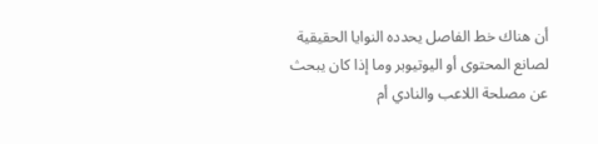أن هناك خط الفاصل يحدده النوايا الحقيقية لصانع المحتوى أو اليوتيوبر وما إذا كان يبحث عن مصلحة اللاعب والنادي أم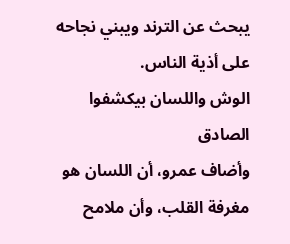يبحث عن الترند ويبني نجاحه على أذية الناس.
الوش واللسان بيكشفوا الصادق
وأضاف عمرو، أن اللسان هو مغرفة القلب، وأن ملامح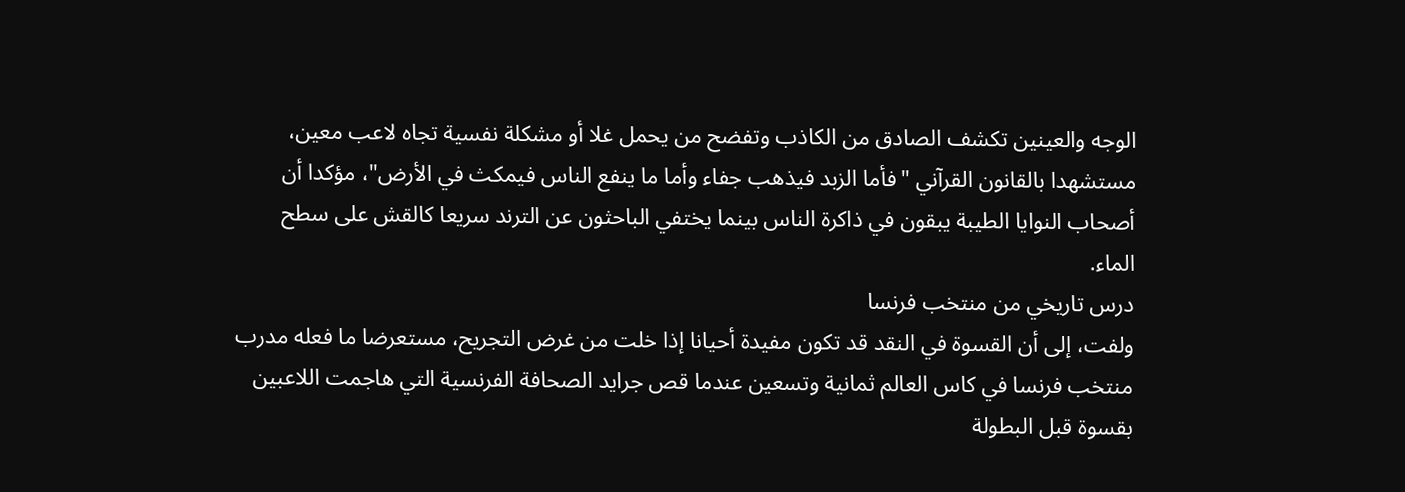الوجه والعينين تكشف الصادق من الكاذب وتفضح من يحمل غلا أو مشكلة نفسية تجاه لاعب معين، مستشهدا بالقانون القرآني "فأما الزبد فيذهب جفاء وأما ما ينفع الناس فيمكث في الأرض"، مؤكدا أن أصحاب النوايا الطيبة يبقون في ذاكرة الناس بينما يختفي الباحثون عن الترند سريعا كالقش على سطح الماء.
درس تاريخي من منتخب فرنسا
ولفت، إلى أن القسوة في النقد قد تكون مفيدة أحيانا إذا خلت من غرض التجريح، مستعرضا ما فعله مدرب منتخب فرنسا في كاس العالم ثمانية وتسعين عندما قص جرايد الصحافة الفرنسية التي هاجمت اللاعبين بقسوة قبل البطولة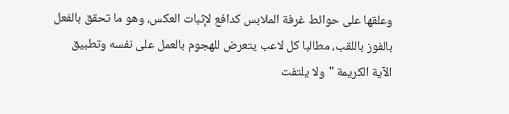وعلقها على حوائط غرفة الملابس كدافع لإثبات العكس، وهو ما تحقق بالفعل بالفوز باللقب، مطالبا كل لاعب يتعرض للهجوم بالعمل على نفسه وتطبيق الآية الكريمة "ولا يلتفت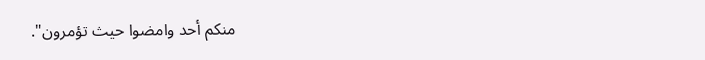منكم أحد وامضوا حيث تؤمرون".